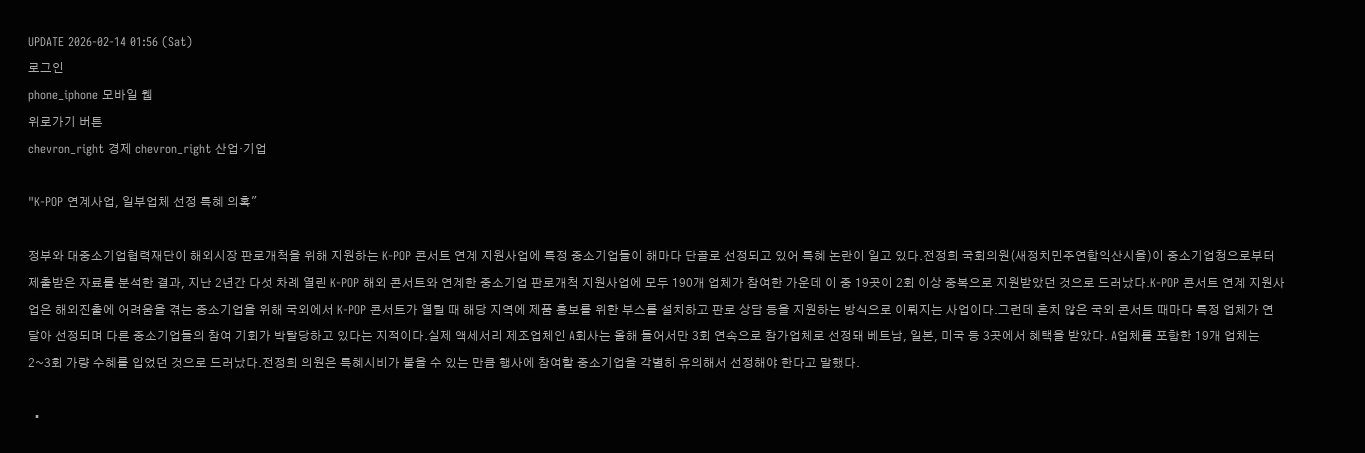UPDATE 2026-02-14 01:56 (Sat)
로그인
phone_iphone 모바일 웹
위로가기 버튼
chevron_right 경제 chevron_right 산업·기업

"K-POP 연계사업, 일부업체 선정 특혜 의혹"

정부와 대중소기업협력재단이 해외시장 판로개척을 위해 지원하는 K-POP 콘서트 연계 지원사업에 특정 중소기업들이 해마다 단골로 선정되고 있어 특혜 논란이 일고 있다.전정희 국회의원(새정치민주연합익산시을)이 중소기업청으로부터 제출받은 자료를 분석한 결과, 지난 2년간 다섯 차례 열린 K-POP 해외 콘서트와 연계한 중소기업 판로개척 지원사업에 모두 190개 업체가 참여한 가운데 이 중 19곳이 2회 이상 중복으로 지원받았던 것으로 드러났다.K-POP 콘서트 연계 지원사업은 해외진출에 어려움을 겪는 중소기업을 위해 국외에서 K-POP 콘서트가 열릴 때 해당 지역에 제품 홍보를 위한 부스를 설치하고 판로 상담 등을 지원하는 방식으로 이뤄지는 사업이다.그런데 흔치 않은 국외 콘서트 때마다 특정 업체가 연달아 선정되며 다른 중소기업들의 참여 기회가 박탈당하고 있다는 지적이다.실제 액세서리 제조업체인 A회사는 올해 들어서만 3회 연속으로 참가업체로 선정돼 베트남, 일본, 미국 등 3곳에서 혜택을 받았다. A업체를 포함한 19개 업체는 2~3회 가량 수혜를 입었던 것으로 드러났다.전정희 의원은 특혜시비가 붙을 수 있는 만큼 행사에 참여할 중소기업을 각별히 유의해서 선정해야 한다고 말했다.

  •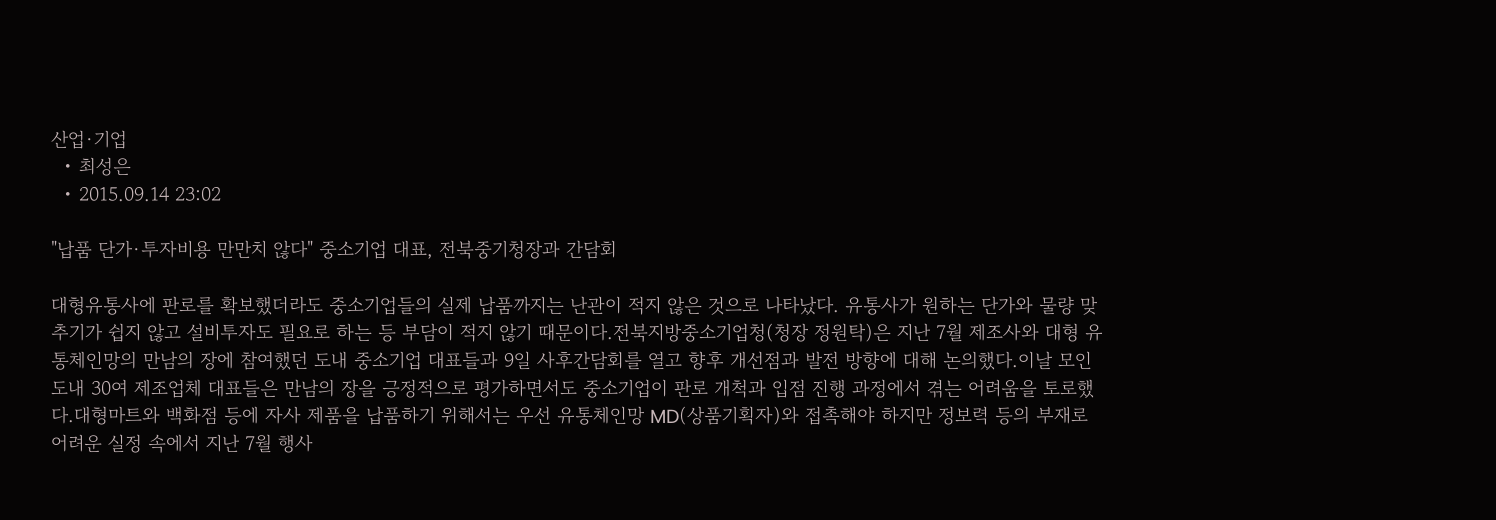산업·기업
  • 최성은
  • 2015.09.14 23:02

"납품 단가·투자비용 만만치 않다" 중소기업 대표, 전북중기청장과 간담회

대형유통사에 판로를 확보했더라도 중소기업들의 실제 납품까지는 난관이 적지 않은 것으로 나타났다. 유통사가 원하는 단가와 물량 맞추기가 쉽지 않고 설비투자도 필요로 하는 등 부담이 적지 않기 때문이다.전북지방중소기업청(청장 정원탁)은 지난 7월 제조사와 대형 유통체인망의 만남의 장에 참여했던 도내 중소기업 대표들과 9일 사후간담회를 열고 향후 개선점과 발전 방향에 대해 논의했다.이날 모인 도내 30여 제조업체 대표들은 만남의 장을 긍정적으로 평가하면서도 중소기업이 판로 개척과 입점 진행 과정에서 겪는 어려움을 토로했다.대형마트와 백화점 등에 자사 제품을 납품하기 위해서는 우선 유통체인망 MD(상품기획자)와 접촉해야 하지만 정보력 등의 부재로 어려운 실정 속에서 지난 7월 행사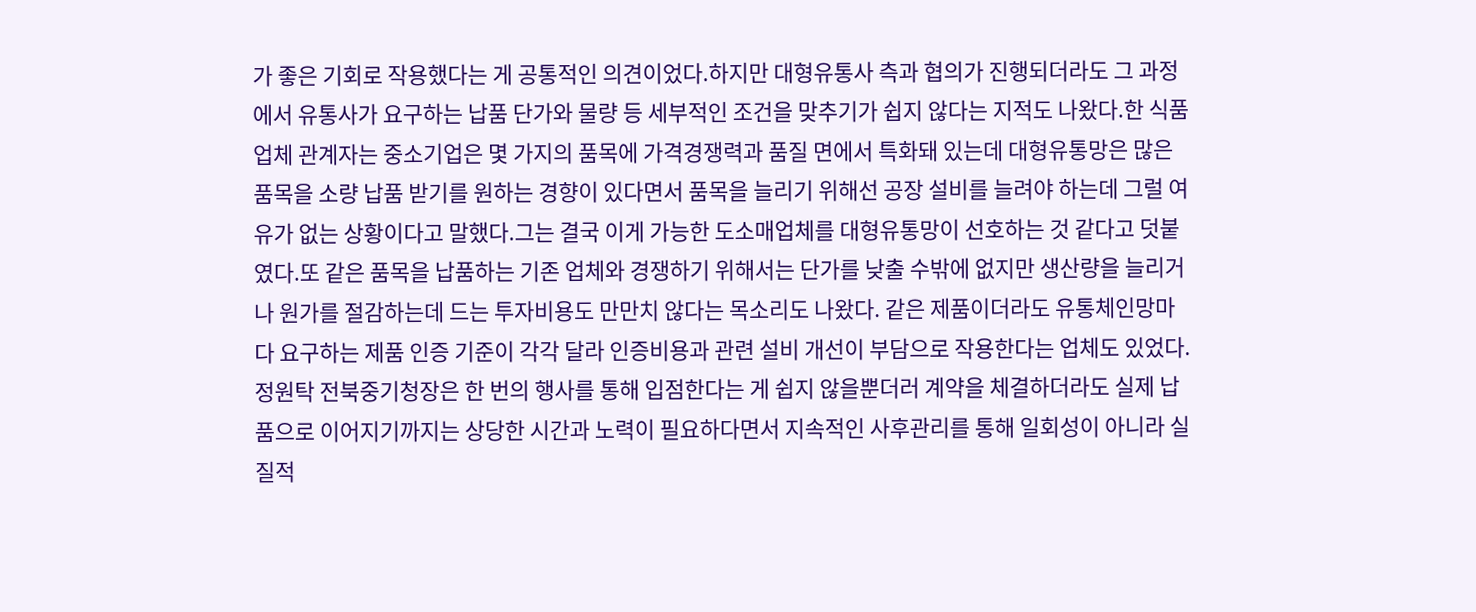가 좋은 기회로 작용했다는 게 공통적인 의견이었다.하지만 대형유통사 측과 협의가 진행되더라도 그 과정에서 유통사가 요구하는 납품 단가와 물량 등 세부적인 조건을 맞추기가 쉽지 않다는 지적도 나왔다.한 식품업체 관계자는 중소기업은 몇 가지의 품목에 가격경쟁력과 품질 면에서 특화돼 있는데 대형유통망은 많은 품목을 소량 납품 받기를 원하는 경향이 있다면서 품목을 늘리기 위해선 공장 설비를 늘려야 하는데 그럴 여유가 없는 상황이다고 말했다.그는 결국 이게 가능한 도소매업체를 대형유통망이 선호하는 것 같다고 덧붙였다.또 같은 품목을 납품하는 기존 업체와 경쟁하기 위해서는 단가를 낮출 수밖에 없지만 생산량을 늘리거나 원가를 절감하는데 드는 투자비용도 만만치 않다는 목소리도 나왔다. 같은 제품이더라도 유통체인망마다 요구하는 제품 인증 기준이 각각 달라 인증비용과 관련 설비 개선이 부담으로 작용한다는 업체도 있었다.정원탁 전북중기청장은 한 번의 행사를 통해 입점한다는 게 쉽지 않을뿐더러 계약을 체결하더라도 실제 납품으로 이어지기까지는 상당한 시간과 노력이 필요하다면서 지속적인 사후관리를 통해 일회성이 아니라 실질적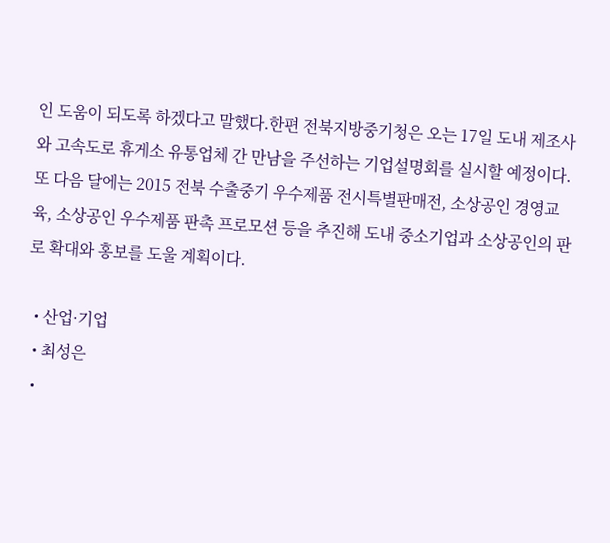인 도움이 되도록 하겠다고 말했다.한편 전북지방중기청은 오는 17일 도내 제조사와 고속도로 휴게소 유통업체 간 만남을 주선하는 기업설명회를 실시할 예정이다. 또 다음 달에는 2015 전북 수출중기 우수제품 전시특별판매전, 소상공인 경영교육, 소상공인 우수제품 판촉 프로모션 등을 추진해 도내 중소기업과 소상공인의 판로 확대와 홍보를 도울 계획이다.

  • 산업·기업
  • 최성은
  •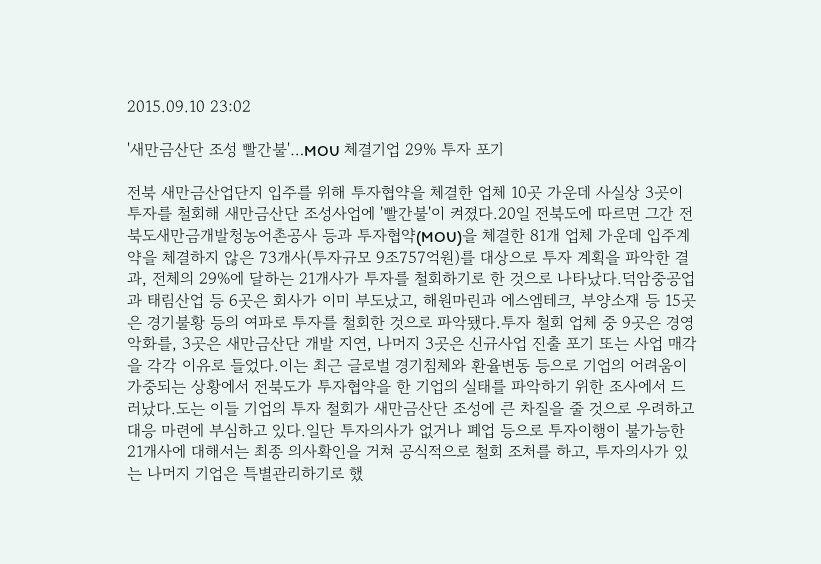2015.09.10 23:02

'새만금산단 조성 빨간불'…MOU 체결기업 29% 투자 포기

전북 새만금산업단지 입주를 위해 투자협약을 체결한 업체 10곳 가운데 사실상 3곳이 투자를 철회해 새만금산단 조성사업에 '빨간불'이 켜졌다.20일 전북도에 따르면 그간 전북도새만금개발청농어촌공사 등과 투자협약(MOU)을 체결한 81개 업체 가운데 입주계약을 체결하지 않은 73개사(투자규모 9조757억원)를 대상으로 투자 계획을 파악한 결과, 전체의 29%에 달하는 21개사가 투자를 철회하기로 한 것으로 나타났다.덕암중공업과 태림산업 등 6곳은 회사가 이미 부도났고, 해원마린과 에스엠테크, 부양소재 등 15곳은 경기불황 등의 여파로 투자를 철회한 것으로 파악됐다.투자 철회 업체 중 9곳은 경영악화를, 3곳은 새만금산단 개발 지연, 나머지 3곳은 신규사업 진출 포기 또는 사업 매각을 각각 이유로 들었다.이는 최근 글로벌 경기침체와 환율변동 등으로 기업의 어려움이 가중되는 상황에서 전북도가 투자협약을 한 기업의 실태를 파악하기 위한 조사에서 드러났다.도는 이들 기업의 투자 철회가 새만금산단 조성에 큰 차질을 줄 것으로 우려하고 대응 마련에 부심하고 있다.일단 투자의사가 없거나 폐업 등으로 투자이행이 불가능한 21개사에 대해서는 최종 의사확인을 거쳐 공식적으로 철회 조처를 하고, 투자의사가 있는 나머지 기업은 특별관리하기로 했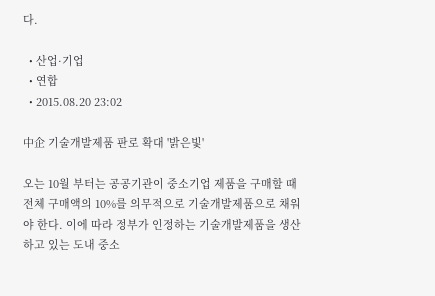다.

  • 산업·기업
  • 연합
  • 2015.08.20 23:02

中企 기술개발제품 판로 확대 '밝은빛'

오는 10월 부터는 공공기관이 중소기업 제품을 구매할 때 전체 구매액의 10%를 의무적으로 기술개발제품으로 채워야 한다. 이에 따라 정부가 인정하는 기술개발제품을 생산하고 있는 도내 중소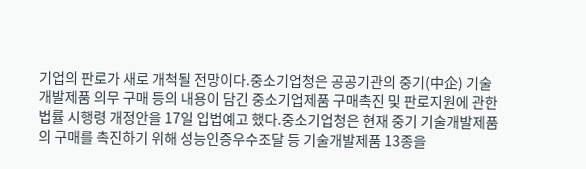기업의 판로가 새로 개척될 전망이다.중소기업청은 공공기관의 중기(中企) 기술개발제품 의무 구매 등의 내용이 담긴 중소기업제품 구매촉진 및 판로지원에 관한 법률 시행령 개정안을 17일 입법예고 했다.중소기업청은 현재 중기 기술개발제품의 구매를 촉진하기 위해 성능인증우수조달 등 기술개발제품 13종을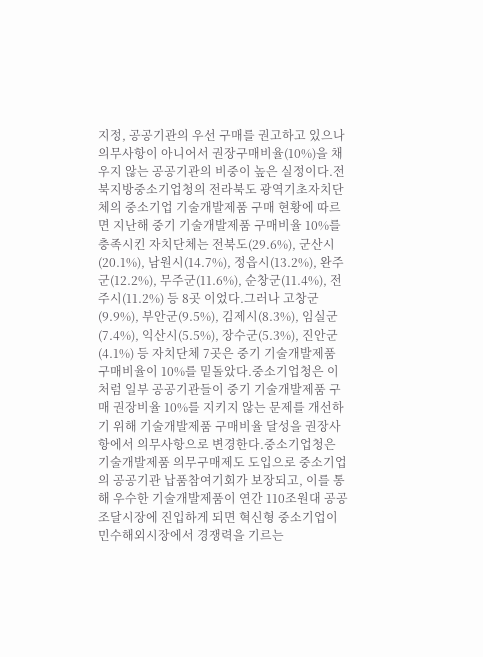지정, 공공기관의 우선 구매를 권고하고 있으나 의무사항이 아니어서 권장구매비율(10%)을 채우지 않는 공공기관의 비중이 높은 실정이다.전북지방중소기업청의 전라북도 광역기초자치단체의 중소기업 기술개발제품 구매 현황에 따르면 지난해 중기 기술개발제품 구매비율 10%를 충족시킨 자치단체는 전북도(29.6%), 군산시(20.1%), 남원시(14.7%), 정읍시(13.2%), 완주군(12.2%), 무주군(11.6%), 순창군(11.4%), 전주시(11.2%) 등 8곳 이었다.그러나 고창군(9.9%), 부안군(9.5%), 김제시(8.3%), 임실군(7.4%), 익산시(5.5%), 장수군(5.3%), 진안군(4.1%) 등 자치단체 7곳은 중기 기술개발제품 구매비율이 10%를 밑돌았다.중소기업청은 이처럼 일부 공공기관들이 중기 기술개발제품 구매 권장비율 10%를 지키지 않는 문제를 개선하기 위해 기술개발제품 구매비율 달성을 권장사항에서 의무사항으로 변경한다.중소기업청은 기술개발제품 의무구매제도 도입으로 중소기업의 공공기관 납품참여기회가 보장되고, 이를 통해 우수한 기술개발제품이 연간 110조원대 공공조달시장에 진입하게 되면 혁신형 중소기업이 민수해외시장에서 경쟁력을 기르는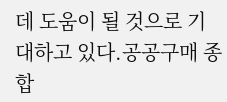데 도움이 될 것으로 기대하고 있다.공공구매 종합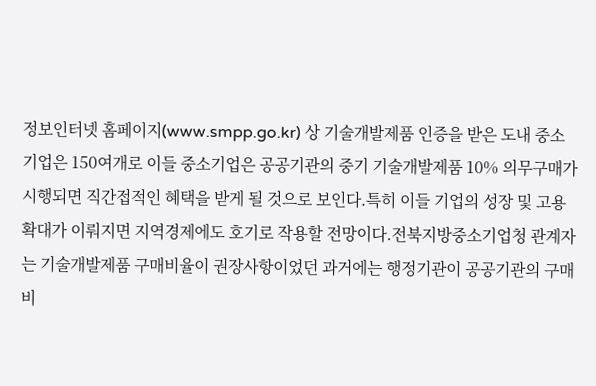정보인터넷 홈페이지(www.smpp.go.kr) 상 기술개발제품 인증을 받은 도내 중소기업은 150여개로 이들 중소기업은 공공기관의 중기 기술개발제품 10% 의무구매가 시행되면 직간접적인 혜택을 받게 될 것으로 보인다.특히 이들 기업의 성장 및 고용확대가 이뤄지면 지역경제에도 호기로 작용할 전망이다.전북지방중소기업청 관계자는 기술개발제품 구매비율이 권장사항이었던 과거에는 행정기관이 공공기관의 구매비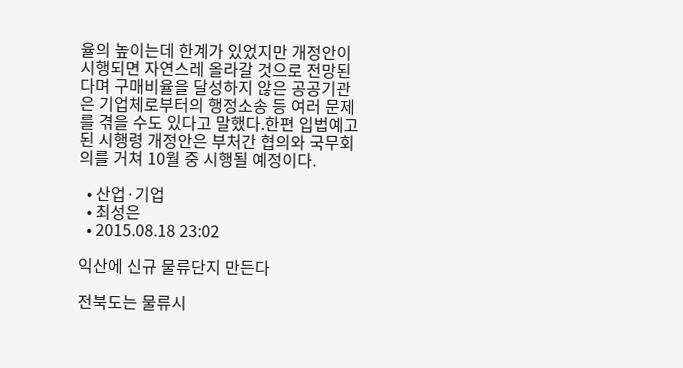율의 높이는데 한계가 있었지만 개정안이 시행되면 자연스레 올라갈 것으로 전망된다며 구매비율을 달성하지 않은 공공기관은 기업체로부터의 행정소송 등 여러 문제를 겪을 수도 있다고 말했다.한편 입법예고된 시행령 개정안은 부처간 협의와 국무회의를 거쳐 10월 중 시행될 예정이다.

  • 산업·기업
  • 최성은
  • 2015.08.18 23:02

익산에 신규 물류단지 만든다

전북도는 물류시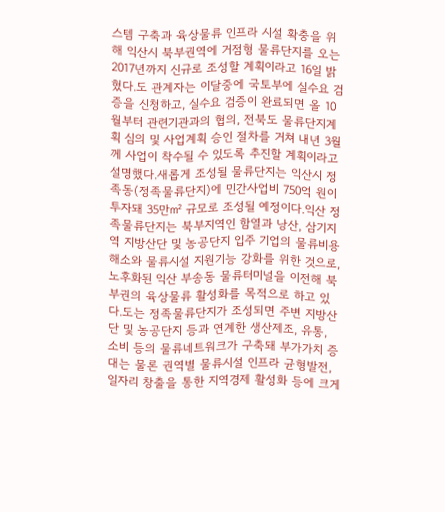스템 구축과 육상물류 인프라 시설 확충을 위해 익산시 북부권역에 거점형 물류단지를 오는 2017년까지 신규로 조성할 계획이라고 16일 밝혔다.도 관계자는 이달중에 국토부에 실수요 검증을 신청하고, 실수요 검증이 완료되면 올 10월부터 관련기관과의 협의, 전북도 물류단지계획 심의 및 사업계획 승인 절차를 거쳐 내년 3월께 사업이 착수될 수 있도록 추진할 계획이라고 설명했다.새롭게 조성될 물류단지는 익산시 정족동(정족물류단지)에 민간사업비 750억 원이 투자돼 35만㎡ 규모로 조성될 예정이다.익산 정족물류단지는 북부지역인 함열과 낭산, 삼기지역 지방산단 및 농공단지 입주 기업의 물류비용 해소와 물류시설 지원기능 강화를 위한 것으로, 노후화된 익산 부송동 물류터미널을 이전해 북부권의 육상물류 활성화를 목적으로 하고 있다.도는 정족물류단지가 조성되면 주변 지방산단 및 농공단지 등과 연계한 생산제조, 유통, 소비 등의 물류네트워크가 구축돼 부가가치 증대는 물론 권역별 물류시설 인프라 균형발전, 일자리 창출을 통한 지역경제 활성화 등에 크게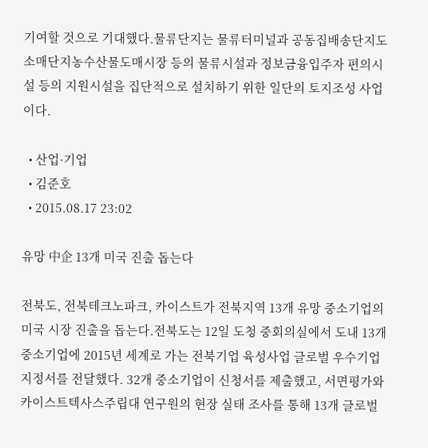기여할 것으로 기대했다.물류단지는 물류터미널과 공동집배송단지도소매단지농수산물도매시장 등의 물류시설과 정보금융입주자 편의시설 등의 지원시설을 집단적으로 설치하기 위한 일단의 토지조성 사업이다.

  • 산업·기업
  • 김준호
  • 2015.08.17 23:02

유망 中企 13개 미국 진출 돕는다

전북도, 전북테크노파크, 카이스트가 전북지역 13개 유망 중소기업의 미국 시장 진출을 돕는다.전북도는 12일 도청 중회의실에서 도내 13개 중소기업에 2015년 세계로 가는 전북기업 육성사업 글로벌 우수기업 지정서를 전달했다. 32개 중소기업이 신청서를 제출했고, 서면평가와 카이스트텍사스주립대 연구원의 현장 실태 조사를 통해 13개 글로벌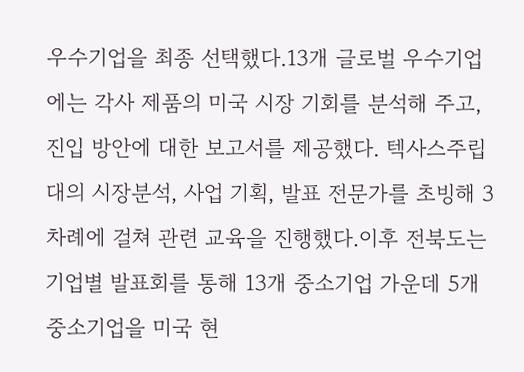우수기업을 최종 선택했다.13개 글로벌 우수기업에는 각사 제품의 미국 시장 기회를 분석해 주고, 진입 방안에 대한 보고서를 제공했다. 텍사스주립대의 시장분석, 사업 기획, 발표 전문가를 초빙해 3차례에 걸쳐 관련 교육을 진행했다.이후 전북도는 기업별 발표회를 통해 13개 중소기업 가운데 5개 중소기업을 미국 현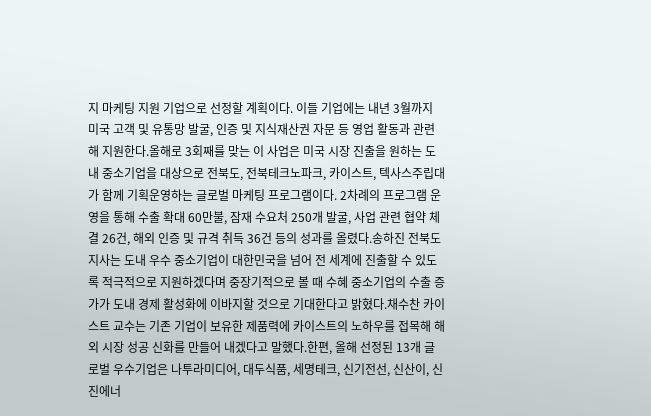지 마케팅 지원 기업으로 선정할 계획이다. 이들 기업에는 내년 3월까지 미국 고객 및 유통망 발굴, 인증 및 지식재산권 자문 등 영업 활동과 관련해 지원한다.올해로 3회째를 맞는 이 사업은 미국 시장 진출을 원하는 도내 중소기업을 대상으로 전북도, 전북테크노파크, 카이스트, 텍사스주립대가 함께 기획운영하는 글로벌 마케팅 프로그램이다. 2차례의 프로그램 운영을 통해 수출 확대 60만불, 잠재 수요처 250개 발굴, 사업 관련 협약 체결 26건, 해외 인증 및 규격 취득 36건 등의 성과를 올렸다.송하진 전북도지사는 도내 우수 중소기업이 대한민국을 넘어 전 세계에 진출할 수 있도록 적극적으로 지원하겠다며 중장기적으로 볼 때 수혜 중소기업의 수출 증가가 도내 경제 활성화에 이바지할 것으로 기대한다고 밝혔다.채수찬 카이스트 교수는 기존 기업이 보유한 제품력에 카이스트의 노하우를 접목해 해외 시장 성공 신화를 만들어 내겠다고 말했다.한편, 올해 선정된 13개 글로벌 우수기업은 나투라미디어, 대두식품, 세명테크, 신기전선, 신산이, 신진에너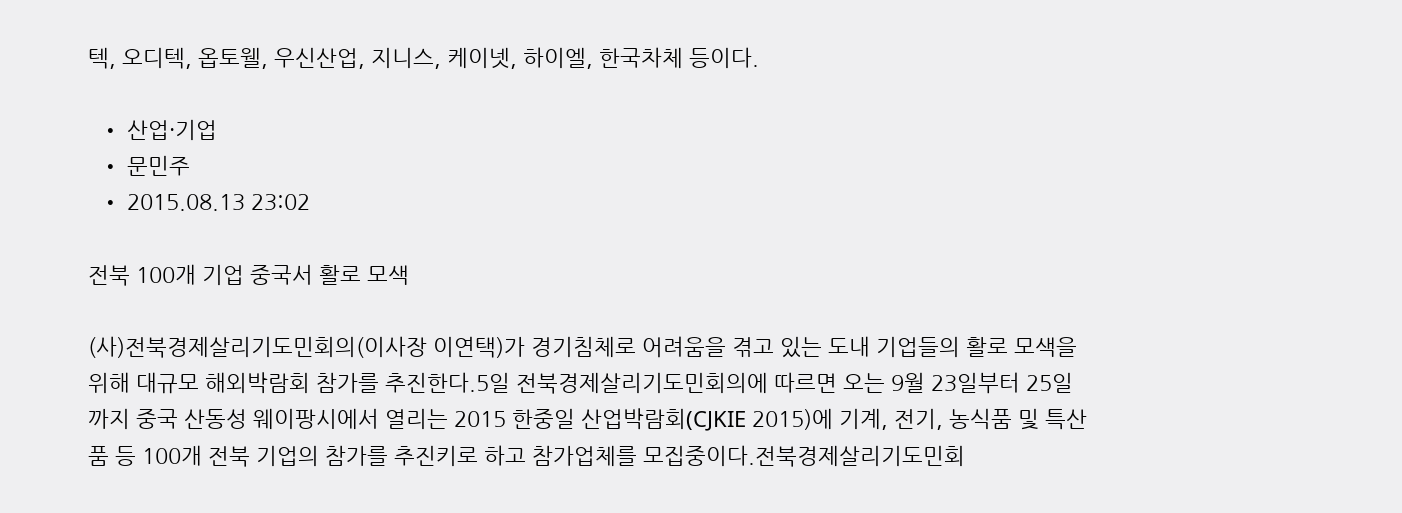텍, 오디텍, 옵토웰, 우신산업, 지니스, 케이넷, 하이엘, 한국차체 등이다.

  • 산업·기업
  • 문민주
  • 2015.08.13 23:02

전북 100개 기업 중국서 활로 모색

(사)전북경제살리기도민회의(이사장 이연택)가 경기침체로 어려움을 겪고 있는 도내 기업들의 활로 모색을 위해 대규모 해외박람회 참가를 추진한다.5일 전북경제살리기도민회의에 따르면 오는 9월 23일부터 25일까지 중국 산동성 웨이팡시에서 열리는 2015 한중일 산업박람회(CJKIE 2015)에 기계, 전기, 농식품 및 특산품 등 100개 전북 기업의 참가를 추진키로 하고 참가업체를 모집중이다.전북경제살리기도민회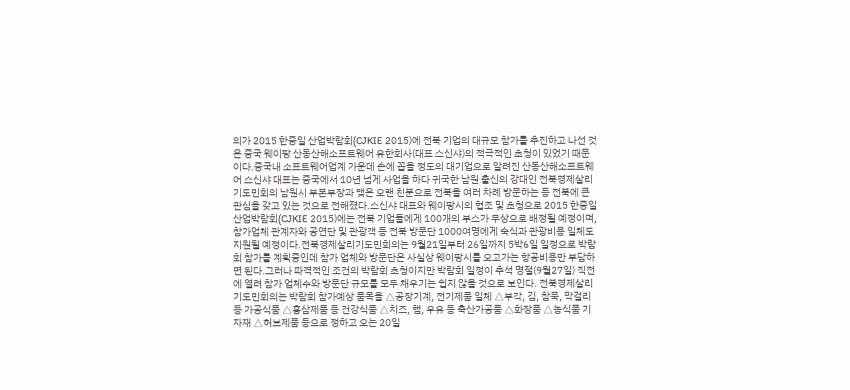의가 2015 한중일 산업박람회(CJKIE 2015)에 전북 기업의 대규모 참가를 추진하고 나선 것은 중국 웨이팡 산동산해소프트웨어 유한회사(대표 스신샤)의 적극적인 초청이 있었기 때문이다.중국내 소프트웨어업계 가운데 손에 꼽을 정도의 대기업으로 알려진 산동산해소프트웨어 스신샤 대표는 중국에서 10년 넘게 사업을 하다 귀국한 남원 출신의 강대인 전북경제살리기도민회의 남원시 부본부장과 맺은 오랜 친분으로 전북을 여러 차례 방문하는 등 전북에 큰 관심을 갖고 있는 것으로 전해졌다.스신샤 대표와 웨이팡시의 협조 및 초청으로 2015 한중일 산업박람회(CJKIE 2015)에는 전북 기업들에게 100개의 부스가 무상으로 배정될 예정이며, 참가업체 관계자와 공연단 및 관광객 등 전북 방문단 1000여명에게 숙식과 관광비용 일체도 지원될 예정이다.전북경제살리기도민회의는 9월21일부터 26일까지 5박6일 일정으로 박람회 참가를 계획중인데 참가 업체와 방문단은 사실상 웨이팡시를 오고가는 항공비용만 부담하면 된다.그러나 파격적인 조건의 박람회 초청이지만 박람회 일정이 추석 명절(9월27일) 직전에 열려 참가 업체수와 방문단 규모를 모두 채우기는 쉽지 않을 것으로 보인다. 전북경제살리기도민회의는 박람회 참가예상 품목을 △공장기계, 전기제품 일체 △부각, 김, 참묵, 막걸리 등 가공식품 △홍삼제품 등 건강식품 △치즈, 햄, 우유 등 축산가공품 △화장품 △농식품 기자재 △허브제품 등으로 정하고 오는 20일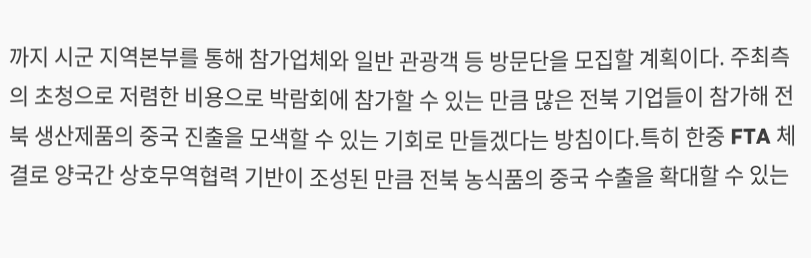까지 시군 지역본부를 통해 참가업체와 일반 관광객 등 방문단을 모집할 계획이다. 주최측의 초청으로 저렴한 비용으로 박람회에 참가할 수 있는 만큼 많은 전북 기업들이 참가해 전북 생산제품의 중국 진출을 모색할 수 있는 기회로 만들겠다는 방침이다.특히 한중 FTA 체결로 양국간 상호무역협력 기반이 조성된 만큼 전북 농식품의 중국 수출을 확대할 수 있는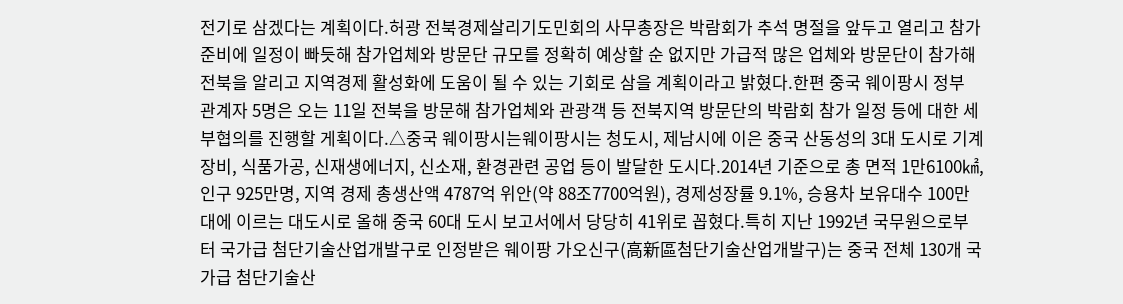전기로 삼겠다는 계획이다.허광 전북경제살리기도민회의 사무총장은 박람회가 추석 명절을 앞두고 열리고 참가 준비에 일정이 빠듯해 참가업체와 방문단 규모를 정확히 예상할 순 없지만 가급적 많은 업체와 방문단이 참가해 전북을 알리고 지역경제 활성화에 도움이 될 수 있는 기회로 삼을 계획이라고 밝혔다.한편 중국 웨이팡시 정부 관계자 5명은 오는 11일 전북을 방문해 참가업체와 관광객 등 전북지역 방문단의 박람회 참가 일정 등에 대한 세부협의를 진행할 게획이다.△중국 웨이팡시는웨이팡시는 청도시, 제남시에 이은 중국 산동성의 3대 도시로 기계장비, 식품가공, 신재생에너지, 신소재, 환경관련 공업 등이 발달한 도시다.2014년 기준으로 총 면적 1만6100㎢, 인구 925만명, 지역 경제 총생산액 4787억 위안(약 88조7700억원), 경제성장률 9.1%, 승용차 보유대수 100만대에 이르는 대도시로 올해 중국 60대 도시 보고서에서 당당히 41위로 꼽혔다.특히 지난 1992년 국무원으로부터 국가급 첨단기술산업개발구로 인정받은 웨이팡 가오신구(高新區첨단기술산업개발구)는 중국 전체 130개 국가급 첨단기술산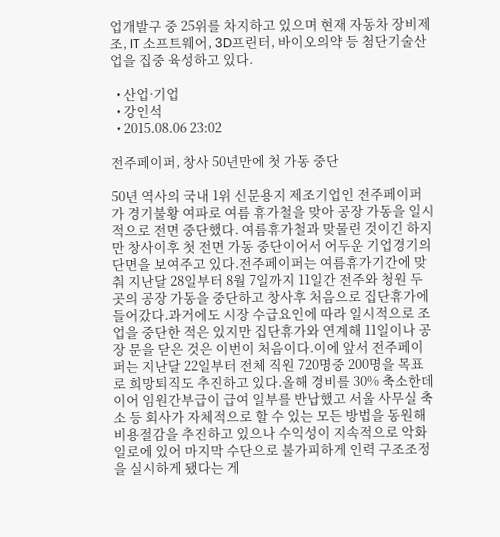업개발구 중 25위를 차지하고 있으며 현재 자동차 장비제조, IT 소프트웨어, 3D프린터, 바이오의약 등 첨단기술산업을 집중 육성하고 있다.

  • 산업·기업
  • 강인석
  • 2015.08.06 23:02

전주페이퍼, 창사 50년만에 첫 가동 중단

50년 역사의 국내 1위 신문용지 제조기업인 전주페이퍼가 경기불황 여파로 여름 휴가철을 맞아 공장 가동을 일시적으로 전면 중단했다. 여름휴가철과 맞물린 것이긴 하지만 창사이후 첫 전면 가동 중단이어서 어두운 기업경기의 단면을 보여주고 있다.전주페이퍼는 여름휴가기간에 맞춰 지난달 28일부터 8월 7일까지 11일간 전주와 청원 두 곳의 공장 가동을 중단하고 창사후 처음으로 집단휴가에 들어갔다.과거에도 시장 수급요인에 따라 일시적으로 조업을 중단한 적은 있지만 집단휴가와 연계해 11일이나 공장 문을 닫은 것은 이번이 처음이다.이에 앞서 전주페이퍼는 지난달 22일부터 전체 직원 720명중 200명을 목표로 희망퇴직도 추진하고 있다.올해 경비를 30% 축소한데 이어 임원간부급이 급여 일부를 반납했고 서울 사무실 축소 등 회사가 자체적으로 할 수 있는 모든 방법을 동원해 비용절감을 추진하고 있으나 수익성이 지속적으로 악화 일로에 있어 마지막 수단으로 불가피하게 인력 구조조정을 실시하게 됐다는 게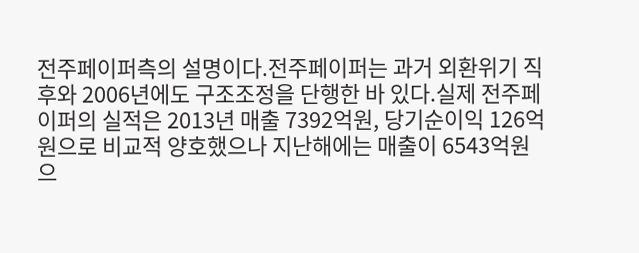전주페이퍼측의 설명이다.전주페이퍼는 과거 외환위기 직후와 2006년에도 구조조정을 단행한 바 있다.실제 전주페이퍼의 실적은 2013년 매출 7392억원, 당기순이익 126억원으로 비교적 양호했으나 지난해에는 매출이 6543억원으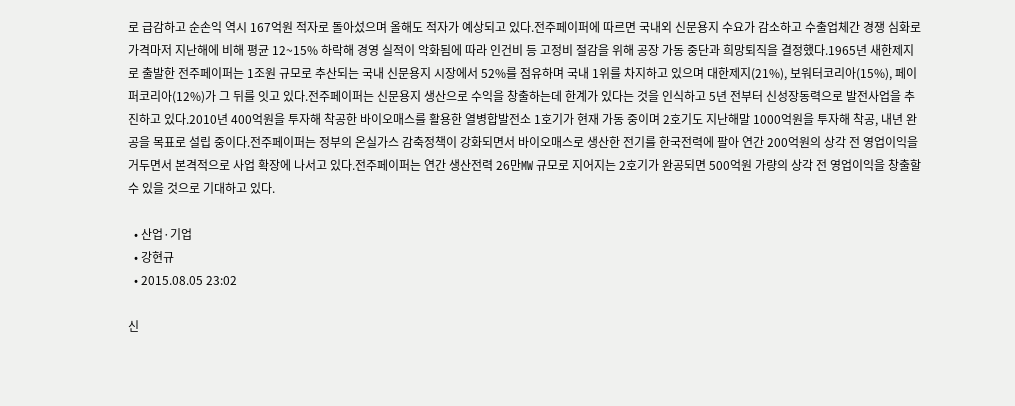로 급감하고 순손익 역시 167억원 적자로 돌아섰으며 올해도 적자가 예상되고 있다.전주페이퍼에 따르면 국내외 신문용지 수요가 감소하고 수출업체간 경쟁 심화로 가격마저 지난해에 비해 평균 12~15% 하락해 경영 실적이 악화됨에 따라 인건비 등 고정비 절감을 위해 공장 가동 중단과 희망퇴직을 결정했다.1965년 새한제지로 출발한 전주페이퍼는 1조원 규모로 추산되는 국내 신문용지 시장에서 52%를 점유하며 국내 1위를 차지하고 있으며 대한제지(21%), 보워터코리아(15%), 페이퍼코리아(12%)가 그 뒤를 잇고 있다.전주페이퍼는 신문용지 생산으로 수익을 창출하는데 한계가 있다는 것을 인식하고 5년 전부터 신성장동력으로 발전사업을 추진하고 있다.2010년 400억원을 투자해 착공한 바이오매스를 활용한 열병합발전소 1호기가 현재 가동 중이며 2호기도 지난해말 1000억원을 투자해 착공, 내년 완공을 목표로 설립 중이다.전주페이퍼는 정부의 온실가스 감축정책이 강화되면서 바이오매스로 생산한 전기를 한국전력에 팔아 연간 200억원의 상각 전 영업이익을 거두면서 본격적으로 사업 확장에 나서고 있다.전주페이퍼는 연간 생산전력 26만㎿ 규모로 지어지는 2호기가 완공되면 500억원 가량의 상각 전 영업이익을 창출할 수 있을 것으로 기대하고 있다.

  • 산업·기업
  • 강현규
  • 2015.08.05 23:02

신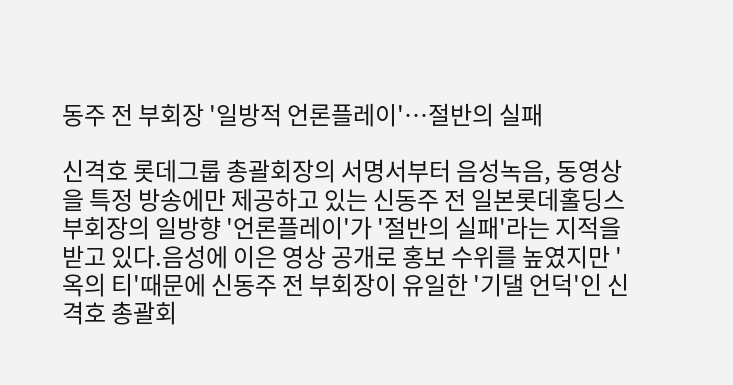동주 전 부회장 '일방적 언론플레이'…절반의 실패

신격호 롯데그룹 총괄회장의 서명서부터 음성녹음, 동영상을 특정 방송에만 제공하고 있는 신동주 전 일본롯데홀딩스 부회장의 일방향 '언론플레이'가 '절반의 실패'라는 지적을 받고 있다.음성에 이은 영상 공개로 홍보 수위를 높였지만 '옥의 티'때문에 신동주 전 부회장이 유일한 '기댈 언덕'인 신격호 총괄회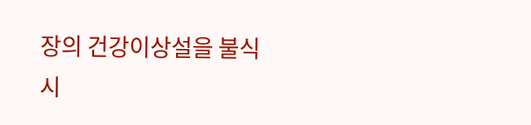장의 건강이상설을 불식시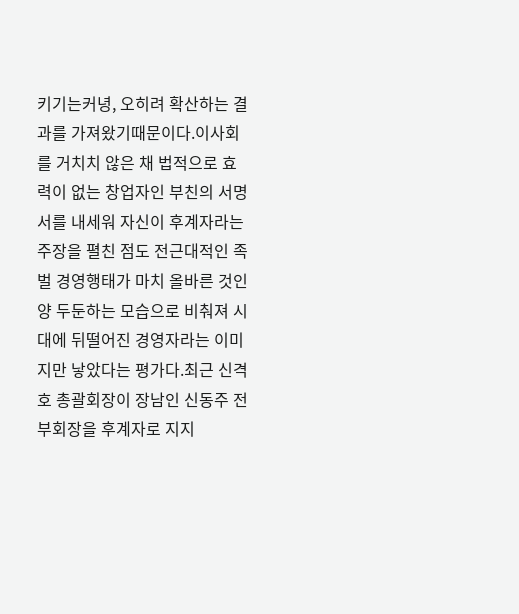키기는커녕, 오히려 확산하는 결과를 가져왔기때문이다.이사회를 거치치 않은 채 법적으로 효력이 없는 창업자인 부친의 서명서를 내세워 자신이 후계자라는 주장을 펼친 점도 전근대적인 족벌 경영행태가 마치 올바른 것인양 두둔하는 모습으로 비춰져 시대에 뒤떨어진 경영자라는 이미지만 낳았다는 평가다.최근 신격호 총괄회장이 장남인 신동주 전 부회장을 후계자로 지지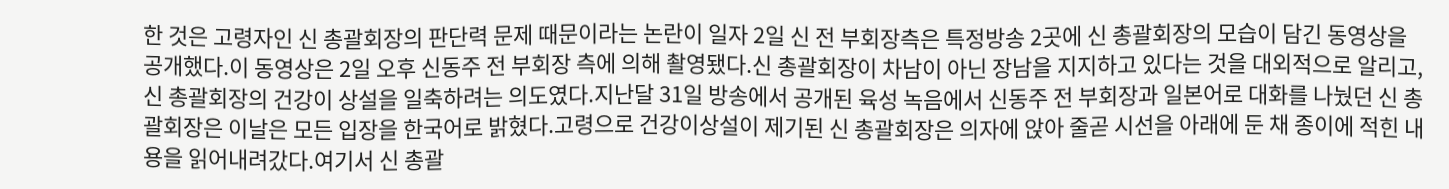한 것은 고령자인 신 총괄회장의 판단력 문제 때문이라는 논란이 일자 2일 신 전 부회장측은 특정방송 2곳에 신 총괄회장의 모습이 담긴 동영상을 공개했다.이 동영상은 2일 오후 신동주 전 부회장 측에 의해 촬영됐다.신 총괄회장이 차남이 아닌 장남을 지지하고 있다는 것을 대외적으로 알리고, 신 총괄회장의 건강이 상설을 일축하려는 의도였다.지난달 31일 방송에서 공개된 육성 녹음에서 신동주 전 부회장과 일본어로 대화를 나눴던 신 총괄회장은 이날은 모든 입장을 한국어로 밝혔다.고령으로 건강이상설이 제기된 신 총괄회장은 의자에 앉아 줄곧 시선을 아래에 둔 채 종이에 적힌 내용을 읽어내려갔다.여기서 신 총괄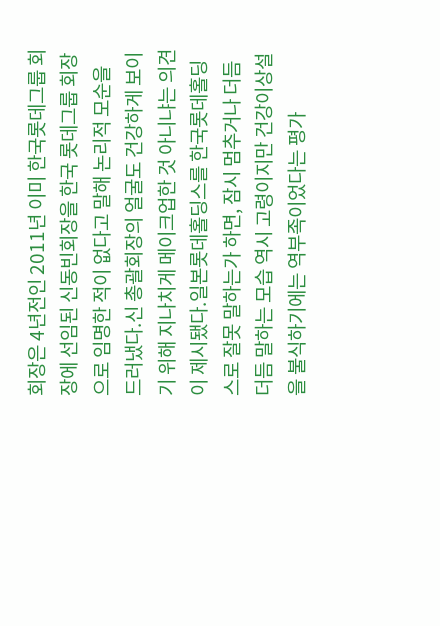회장은 4년전인 2011년 이미 한국롯데그룹 회장에 선임된 신동빈회장을 한국 롯데그룹 회장으로 임명한 적이 없다고 말해 논리적 모순을 드러냈다.신 총괄회장의 얼굴도 건강하게 보이기 위해 지나치게 메이크업한 것 아니냐는 의견이 제시됐다.일본롯데홀딩스를 한국롯데홀딩스로 잘못 말하는가 하면, 잠시 멈추거나 더듬더듬 말하는 모습 역시 고령이지만 건강이상설을 불식하기에는 역부족이었다는 평가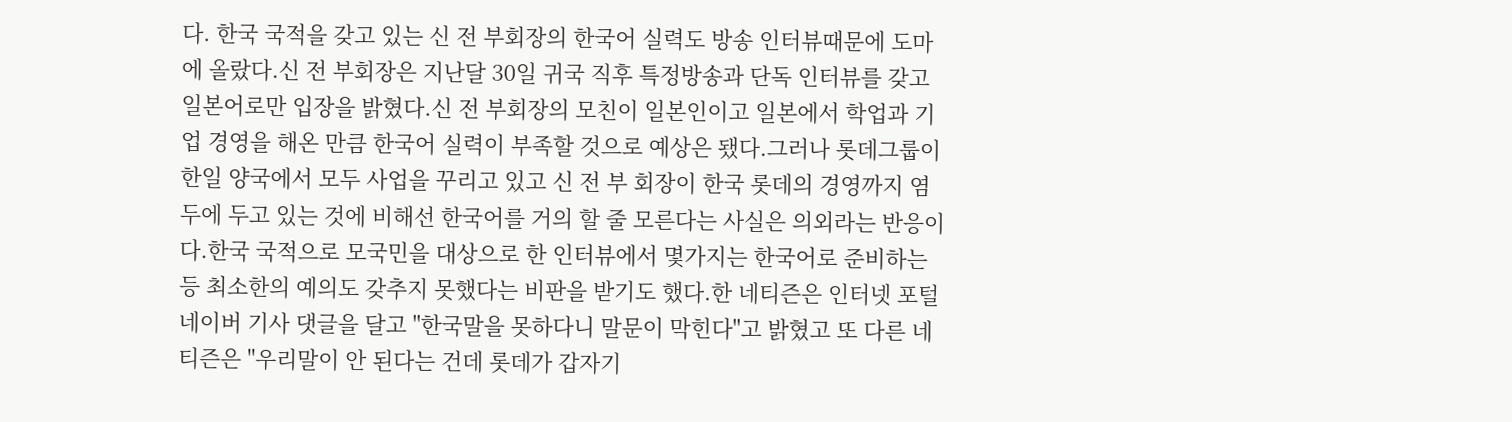다. 한국 국적을 갖고 있는 신 전 부회장의 한국어 실력도 방송 인터뷰때문에 도마에 올랐다.신 전 부회장은 지난달 30일 귀국 직후 특정방송과 단독 인터뷰를 갖고 일본어로만 입장을 밝혔다.신 전 부회장의 모친이 일본인이고 일본에서 학업과 기업 경영을 해온 만큼 한국어 실력이 부족할 것으로 예상은 됐다.그러나 롯데그룹이 한일 양국에서 모두 사업을 꾸리고 있고 신 전 부 회장이 한국 롯데의 경영까지 염두에 두고 있는 것에 비해선 한국어를 거의 할 줄 모른다는 사실은 의외라는 반응이다.한국 국적으로 모국민을 대상으로 한 인터뷰에서 몇가지는 한국어로 준비하는 등 최소한의 예의도 갖추지 못했다는 비판을 받기도 했다.한 네티즌은 인터넷 포털 네이버 기사 댓글을 달고 "한국말을 못하다니 말문이 막힌다"고 밝혔고 또 다른 네티즌은 "우리말이 안 된다는 건데 롯데가 갑자기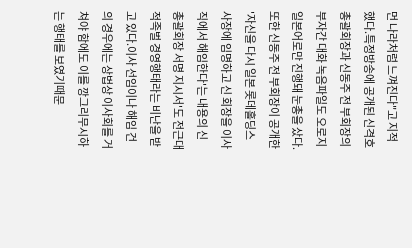먼 나라처럼 느껴진다"고 지적했다.특정방송에 공개된 신격호 총괄회장과 신동주 전 부회장의 부자간 대화 녹음파일도 오로지 일본어로만 진행돼 눈총을 샀다.또한 신동주 전 부회장이 공개한 '자신을 다시 일본 롯데홀딩스 사장에 임명하고 신 회장을 이사직에서 해임한다'는 내용의 신 총괄회장 서명 지시서'도 전근대적족벌 경영행태라는 비난을 받고 있다.이사 선임이나 해임 건의 경우에는 상법상 이사회를 거쳐야 함에도 이를 깡그리무시하는 행태를 보였기때문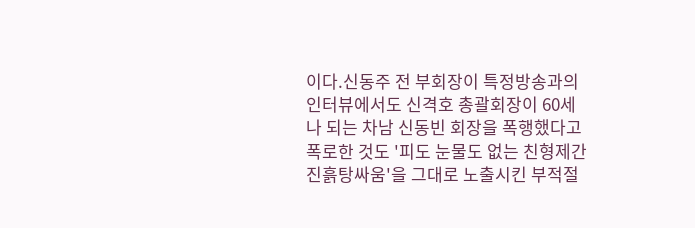이다.신동주 전 부회장이 특정방송과의 인터뷰에서도 신격호 총괄회장이 60세나 되는 차남 신동빈 회장을 폭행했다고 폭로한 것도 '피도 눈물도 없는 친형제간 진흙탕싸움'을 그대로 노출시킨 부적절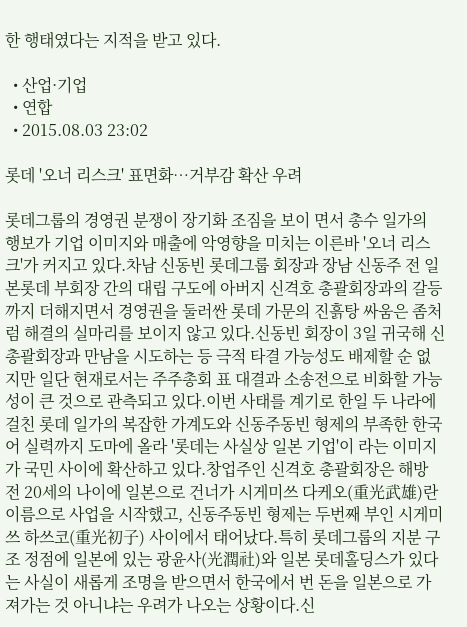한 행태였다는 지적을 받고 있다.

  • 산업·기업
  • 연합
  • 2015.08.03 23:02

롯데 '오너 리스크' 표면화…거부감 확산 우려

롯데그룹의 경영권 분쟁이 장기화 조짐을 보이 면서 총수 일가의 행보가 기업 이미지와 매출에 악영향을 미치는 이른바 '오너 리스크'가 커지고 있다.차남 신동빈 롯데그룹 회장과 장남 신동주 전 일본롯데 부회장 간의 대립 구도에 아버지 신격호 총괄회장과의 갈등까지 더해지면서 경영권을 둘러싼 롯데 가문의 진흙탕 싸움은 좀처럼 해결의 실마리를 보이지 않고 있다.신동빈 회장이 3일 귀국해 신 총괄회장과 만남을 시도하는 등 극적 타결 가능성도 배제할 순 없지만 일단 현재로서는 주주총회 표 대결과 소송전으로 비화할 가능성이 큰 것으로 관측되고 있다.이번 사태를 계기로 한일 두 나라에 걸친 롯데 일가의 복잡한 가계도와 신동주동빈 형제의 부족한 한국어 실력까지 도마에 올라 '롯데는 사실상 일본 기업'이 라는 이미지가 국민 사이에 확산하고 있다.창업주인 신격호 총괄회장은 해방 전 20세의 나이에 일본으로 건너가 시게미쓰 다케오(重光武雄)란 이름으로 사업을 시작했고, 신동주동빈 형제는 두번째 부인 시게미쓰 하쓰코(重光初子) 사이에서 태어났다.특히 롯데그룹의 지분 구조 정점에 일본에 있는 광윤사(光潤社)와 일본 롯데홀딩스가 있다는 사실이 새롭게 조명을 받으면서 한국에서 번 돈을 일본으로 가져가는 것 아니냐는 우려가 나오는 상황이다.신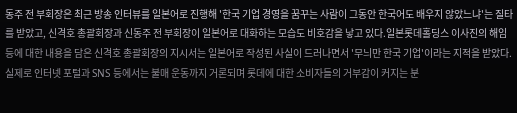동주 전 부회장은 최근 방송 인터뷰를 일본어로 진행해 '한국 기업 경영을 꿈꾸는 사람이 그동안 한국어도 배우지 않았느냐'는 질타를 받았고, 신격호 총괄회장과 신동주 전 부회장이 일본어로 대화하는 모습도 비호감을 낳고 있다.일본롯데홀딩스 이사진의 해임 등에 대한 내용을 담은 신격호 총괄회장의 지시서는 일본어로 작성된 사실이 드러나면서 '무늬만 한국 기업'이라는 지적을 받았다.실제로 인터넷 포털과 SNS 등에서는 불매 운동까지 거론되며 롯데에 대한 소비자들의 거부감이 커지는 분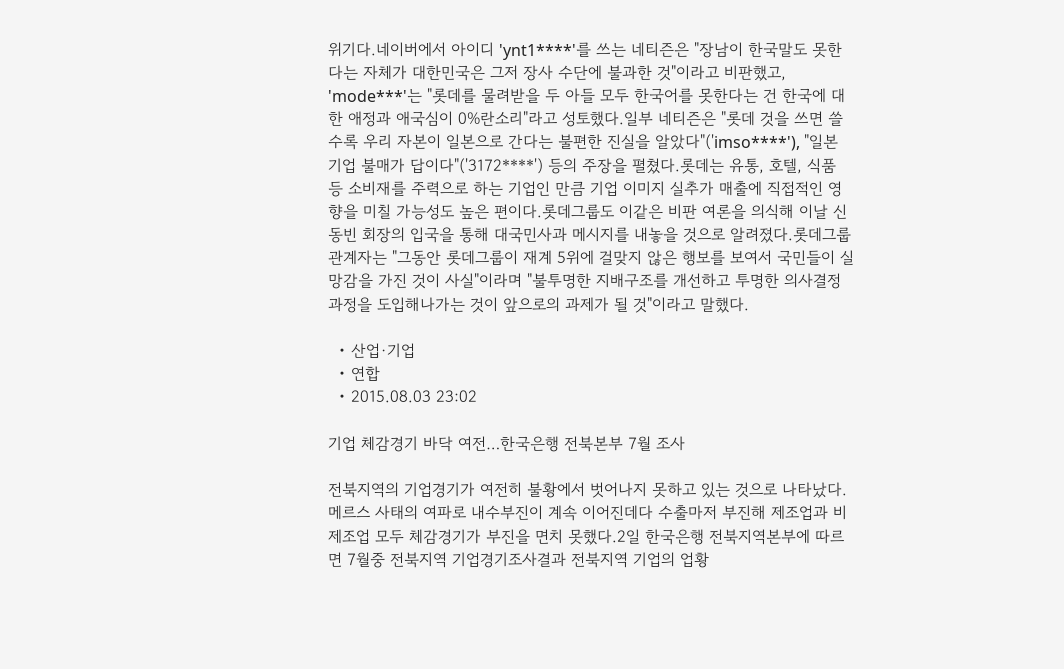위기다.네이버에서 아이디 'ynt1****'를 쓰는 네티즌은 "장남이 한국말도 못한다는 자체가 대한민국은 그저 장사 수단에 불과한 것"이라고 비판했고, 'mode***'는 "롯데를 물려받을 두 아들 모두 한국어를 못한다는 건 한국에 대한 애정과 애국심이 0%란소리"라고 성토했다.일부 네티즌은 "롯데 것을 쓰면 쓸수록 우리 자본이 일본으로 간다는 불편한 진실을 알았다"('imso****'), "일본 기업 불매가 답이다"('3172****') 등의 주장을 펼쳤다.롯데는 유통, 호텔, 식품 등 소비재를 주력으로 하는 기업인 만큼 기업 이미지 실추가 매출에 직접적인 영향을 미칠 가능성도 높은 편이다.롯데그룹도 이같은 비판 여론을 의식해 이날 신동빈 회장의 입국을 통해 대국민사과 메시지를 내놓을 것으로 알려졌다.롯데그룹 관계자는 "그동안 롯데그룹이 재계 5위에 걸맞지 않은 행보를 보여서 국민들이 실망감을 가진 것이 사실"이라며 "불투명한 지배구조를 개선하고 투명한 의사결정 과정을 도입해나가는 것이 앞으로의 과제가 될 것"이라고 말했다.

  • 산업·기업
  • 연합
  • 2015.08.03 23:02

기업 체감경기 바닥 여전…한국은행 전북본부 7월 조사

전북지역의 기업경기가 여전히 불황에서 벗어나지 못하고 있는 것으로 나타났다. 메르스 사태의 여파로 내수부진이 계속 이어진데다 수출마저 부진해 제조업과 비제조업 모두 체감경기가 부진을 면치 못했다.2일 한국은행 전북지역본부에 따르면 7월중 전북지역 기업경기조사결과 전북지역 기업의 업황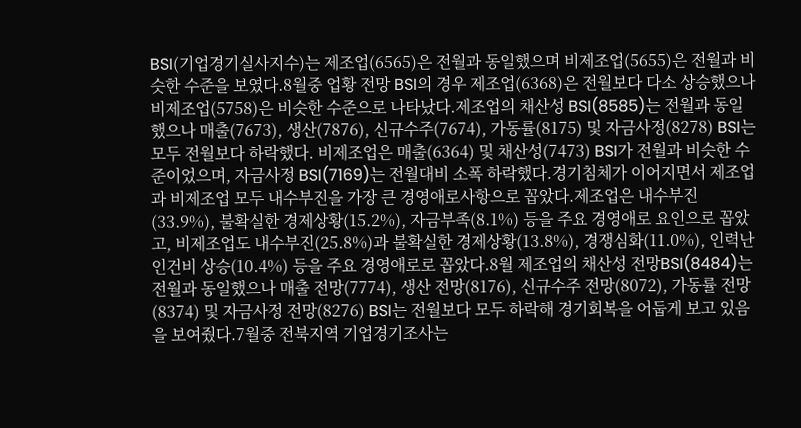BSI(기업경기실사지수)는 제조업(6565)은 전월과 동일했으며 비제조업(5655)은 전월과 비슷한 수준을 보였다.8월중 업황 전망 BSI의 경우 제조업(6368)은 전월보다 다소 상승했으나 비제조업(5758)은 비슷한 수준으로 나타났다.제조업의 채산성 BSI(8585)는 전월과 동일했으나 매출(7673), 생산(7876), 신규수주(7674), 가동률(8175) 및 자금사정(8278) BSI는 모두 전월보다 하락했다. 비제조업은 매출(6364) 및 채산성(7473) BSI가 전월과 비슷한 수준이었으며, 자금사정 BSI(7169)는 전월대비 소폭 하락했다.경기침체가 이어지면서 제조업과 비제조업 모두 내수부진을 가장 큰 경영애로사항으로 꼽았다.제조업은 내수부진(33.9%), 불확실한 경제상황(15.2%), 자금부족(8.1%) 등을 주요 경영애로 요인으로 꼽았고, 비제조업도 내수부진(25.8%)과 불확실한 경제상황(13.8%), 경쟁심화(11.0%), 인력난인건비 상승(10.4%) 등을 주요 경영애로로 꼽았다.8월 제조업의 채산성 전망BSI(8484)는 전월과 동일했으나 매출 전망(7774), 생산 전망(8176), 신규수주 전망(8072), 가동률 전망(8374) 및 자금사정 전망(8276) BSI는 전월보다 모두 하락해 경기회복을 어둡게 보고 있음을 보여줬다.7월중 전북지역 기업경기조사는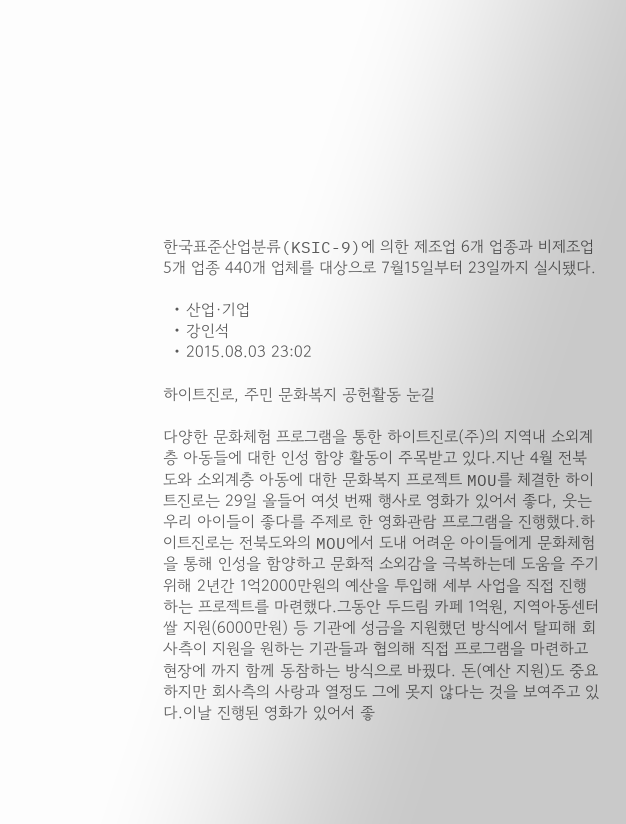한국표준산업분류(KSIC-9)에 의한 제조업 6개 업종과 비제조업 5개 업종 440개 업체를 대상으로 7월15일부터 23일까지 실시됐다.

  • 산업·기업
  • 강인석
  • 2015.08.03 23:02

하이트진로, 주민 문화복지 공헌활동 눈길

다양한 문화체험 프로그램을 통한 하이트진로(주)의 지역내 소외계층 아동들에 대한 인성 함양 활동이 주목받고 있다.지난 4월 전북도와 소외계층 아동에 대한 문화복지 프로젝트 MOU를 체결한 하이트진로는 29일 올들어 여섯 번째 행사로 영화가 있어서 좋다, 웃는 우리 아이들이 좋다를 주제로 한 영화관람 프로그램을 진행했다.하이트진로는 전북도와의 MOU에서 도내 어려운 아이들에게 문화체험을 통해 인성을 함양하고 문화적 소외감을 극복하는데 도움을 주기 위해 2년간 1억2000만원의 예산을 투입해 세부 사업을 직접 진행하는 프로젝트를 마련했다.그동안 두드림 카페 1억원, 지역아동센터 쌀 지원(6000만원) 등 기관에 성금을 지원했던 방식에서 탈피해 회사측이 지원을 원하는 기관들과 협의해 직접 프로그램을 마련하고 현장에 까지 함께 동참하는 방식으로 바꿨다. 돈(예산 지원)도 중요하지만 회사측의 사랑과 열정도 그에 못지 않다는 것을 보여주고 있다.이날 진행된 영화가 있어서 좋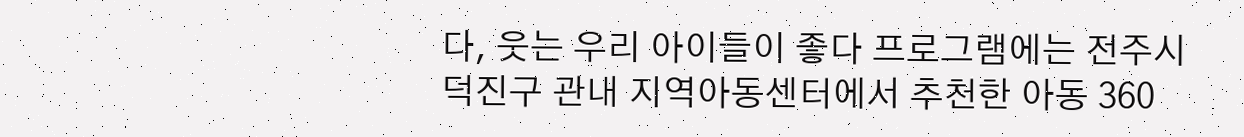다, 웃는 우리 아이들이 좋다 프로그램에는 전주시 덕진구 관내 지역아동센터에서 추천한 아동 360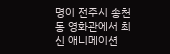명이 전주시 송천동 영화관에서 최신 애니메이션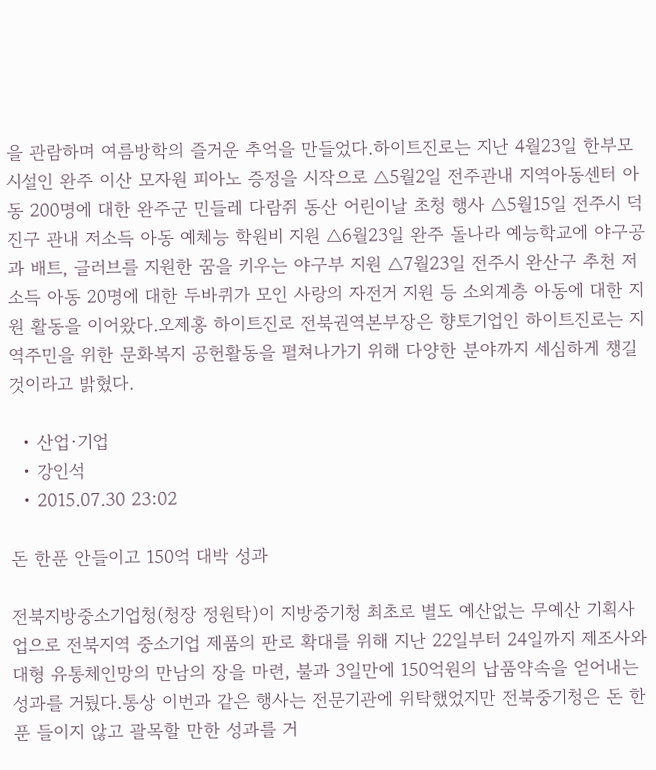을 관람하며 여름방학의 즐거운 추억을 만들었다.하이트진로는 지난 4월23일 한부모 시설인 완주 이산 모자원 피아노 증정을 시작으로 △5월2일 전주관내 지역아동센터 아동 200명에 대한 완주군 민들레 다람쥐 동산 어린이날 초청 행사 △5월15일 전주시 덕진구 관내 저소득 아동 예체능 학원비 지원 △6월23일 완주 돌나라 예능학교에 야구공과 배트, 글러브를 지원한 꿈을 키우는 야구부 지원 △7월23일 전주시 완산구 추천 저소득 아동 20명에 대한 두바퀴가 모인 사랑의 자전거 지원 등 소외계층 아동에 대한 지원 활동을 이어왔다.오제홍 하이트진로 전북권역본부장은 향토기업인 하이트진로는 지역주민을 위한 문화복지 공헌활동을 펼쳐나가기 위해 다양한 분야까지 세심하게 챙길 것이라고 밝혔다.

  • 산업·기업
  • 강인석
  • 2015.07.30 23:02

돈 한푼 안들이고 150억 대박 성과

전북지방중소기업청(청장 정원탁)이 지방중기청 최초로 별도 예산없는 무예산 기획사업으로 전북지역 중소기업 제품의 판로 확대를 위해 지난 22일부터 24일까지 제조사와 대형 유통체인망의 만남의 장을 마련, 불과 3일만에 150억원의 납품약속을 얻어내는 성과를 거뒀다.통상 이번과 같은 행사는 전문기관에 위탁했었지만 전북중기청은 돈 한푼 들이지 않고 괄목할 만한 성과를 거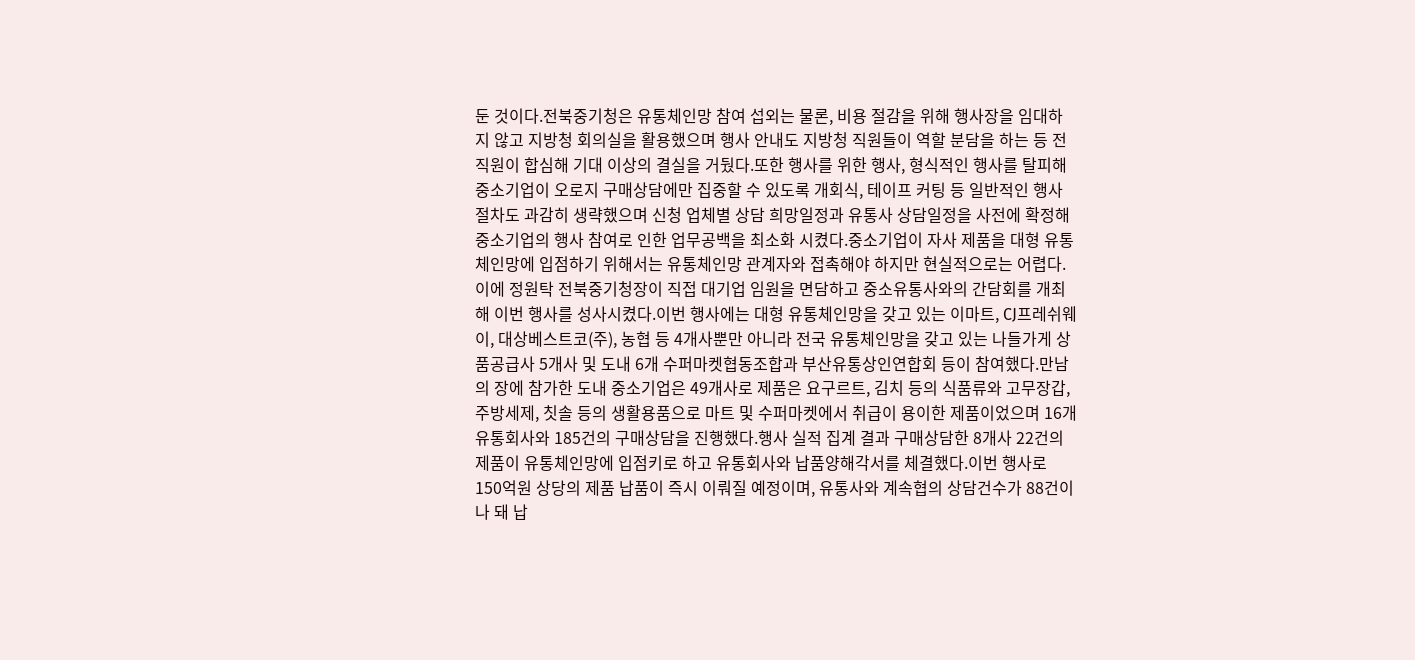둔 것이다.전북중기청은 유통체인망 참여 섭외는 물론, 비용 절감을 위해 행사장을 임대하지 않고 지방청 회의실을 활용했으며 행사 안내도 지방청 직원들이 역할 분담을 하는 등 전 직원이 합심해 기대 이상의 결실을 거뒀다.또한 행사를 위한 행사, 형식적인 행사를 탈피해 중소기업이 오로지 구매상담에만 집중할 수 있도록 개회식, 테이프 커팅 등 일반적인 행사 절차도 과감히 생략했으며 신청 업체별 상담 희망일정과 유통사 상담일정을 사전에 확정해 중소기업의 행사 참여로 인한 업무공백을 최소화 시켰다.중소기업이 자사 제품을 대형 유통체인망에 입점하기 위해서는 유통체인망 관계자와 접촉해야 하지만 현실적으로는 어렵다.이에 정원탁 전북중기청장이 직접 대기업 임원을 면담하고 중소유통사와의 간담회를 개최해 이번 행사를 성사시켰다.이번 행사에는 대형 유통체인망을 갖고 있는 이마트, CJ프레쉬웨이, 대상베스트코(주), 농협 등 4개사뿐만 아니라 전국 유통체인망을 갖고 있는 나들가게 상품공급사 5개사 및 도내 6개 수퍼마켓협동조합과 부산유통상인연합회 등이 참여했다.만남의 장에 참가한 도내 중소기업은 49개사로 제품은 요구르트, 김치 등의 식품류와 고무장갑, 주방세제, 칫솔 등의 생활용품으로 마트 및 수퍼마켓에서 취급이 용이한 제품이었으며 16개 유통회사와 185건의 구매상담을 진행했다.행사 실적 집계 결과 구매상담한 8개사 22건의 제품이 유통체인망에 입점키로 하고 유통회사와 납품양해각서를 체결했다.이번 행사로 150억원 상당의 제품 납품이 즉시 이뤄질 예정이며, 유통사와 계속협의 상담건수가 88건이나 돼 납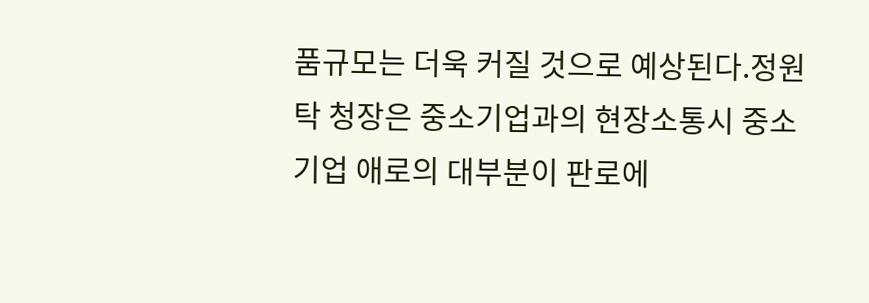품규모는 더욱 커질 것으로 예상된다.정원탁 청장은 중소기업과의 현장소통시 중소기업 애로의 대부분이 판로에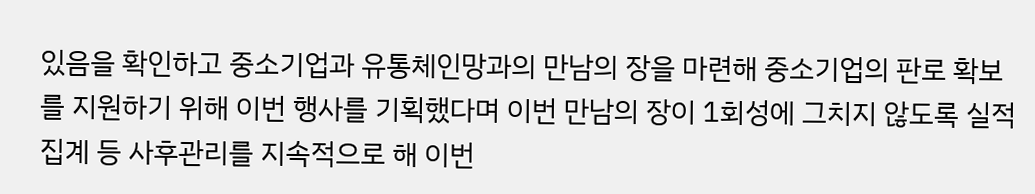있음을 확인하고 중소기업과 유통체인망과의 만남의 장을 마련해 중소기업의 판로 확보를 지원하기 위해 이번 행사를 기획했다며 이번 만남의 장이 1회성에 그치지 않도록 실적집계 등 사후관리를 지속적으로 해 이번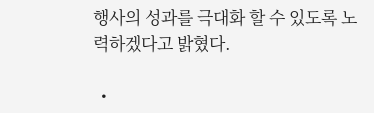행사의 성과를 극대화 할 수 있도록 노력하겠다고 밝혔다.

  •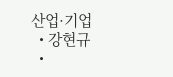산업·기업
  • 강현규
  •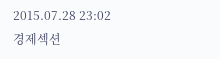2015.07.28 23:02
경제섹션